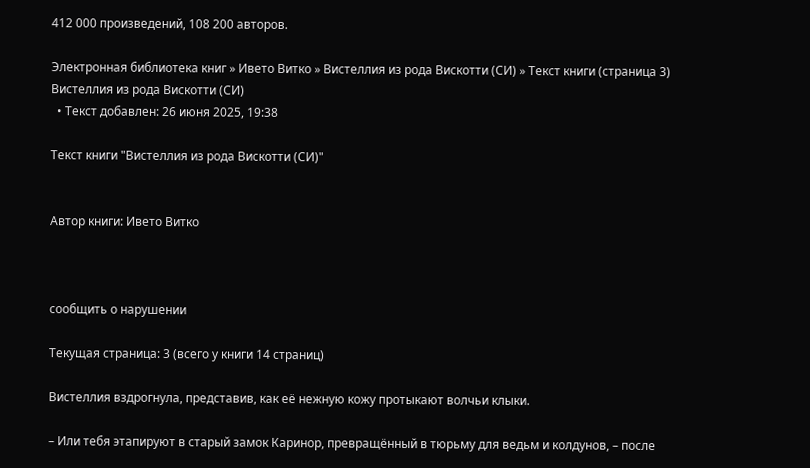412 000 произведений, 108 200 авторов.

Электронная библиотека книг » Ивето Витко » Вистеллия из рода Вискотти (СИ) » Текст книги (страница 3)
Вистеллия из рода Вискотти (СИ)
  • Текст добавлен: 26 июня 2025, 19:38

Текст книги "Вистеллия из рода Вискотти (СИ)"


Автор книги: Ивето Витко



сообщить о нарушении

Текущая страница: 3 (всего у книги 14 страниц)

Вистеллия вздрогнула, представив, как её нежную кожу протыкают волчьи клыки.

– Или тебя этапируют в старый замок Каринор, превращённый в тюрьму для ведьм и колдунов, – после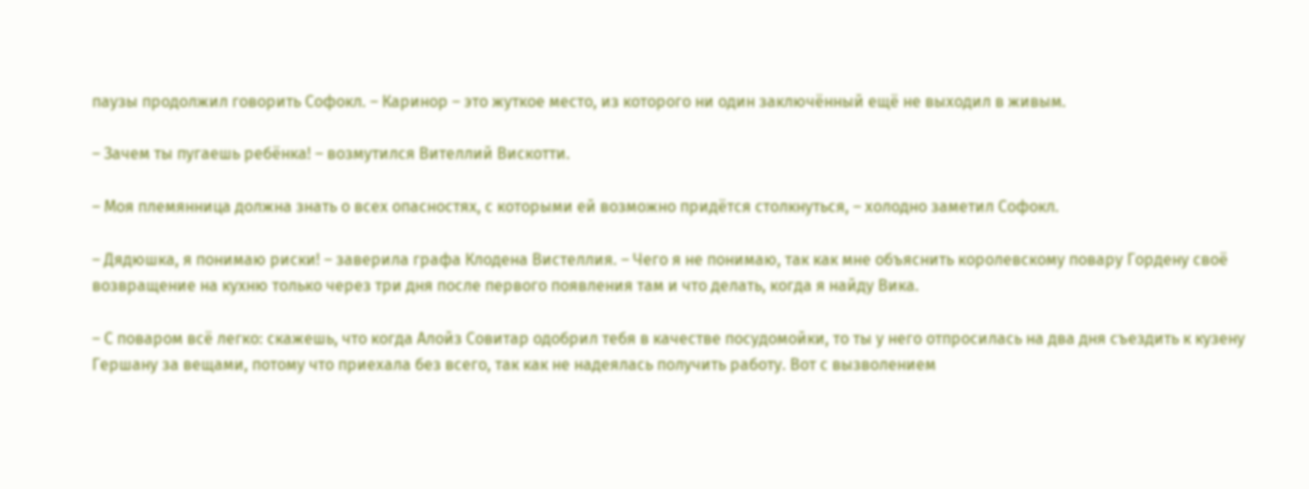паузы продолжил говорить Софокл. – Каринор – это жуткое место, из которого ни один заключённый ещё не выходил в живым.

– Зачем ты пугаешь ребёнка! – возмутился Вителлий Вискотти.

– Моя племянница должна знать о всех опасностях, с которыми ей возможно придётся столкнуться, – холодно заметил Софокл.

– Дядюшка, я понимаю риски! – заверила графа Клодена Вистеллия. – Чего я не понимаю, так как мне объяснить королевскому повару Гордену своё возвращение на кухню только через три дня после первого появления там и что делать, когда я найду Вика.

– С поваром всё легко: скажешь, что когда Алойз Совитар одобрил тебя в качестве посудомойки, то ты у него отпросилась на два дня съездить к кузену Гершану за вещами, потому что приехала без всего, так как не надеялась получить работу. Вот с вызволением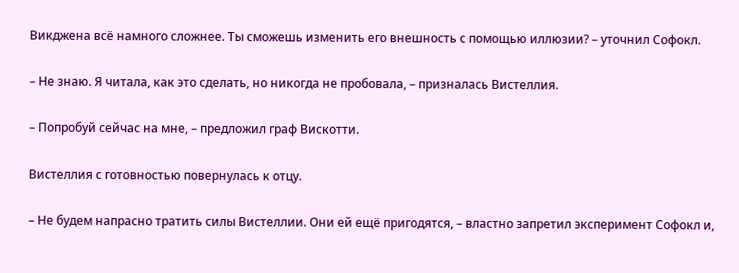Викджена всё намного сложнее. Ты сможешь изменить его внешность с помощью иллюзии? – уточнил Софокл.

– Не знаю. Я читала, как это сделать, но никогда не пробовала, – призналась Вистеллия.

– Попробуй сейчас на мне, – предложил граф Вискотти.

Вистеллия с готовностью повернулась к отцу.

– Не будем напрасно тратить силы Вистеллии. Они ей ещё пригодятся, – властно запретил эксперимент Софокл и,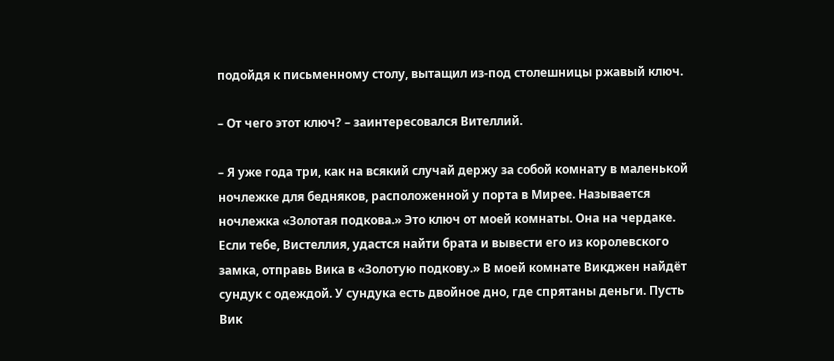подойдя к письменному столу, вытащил из-под столешницы ржавый ключ.

– От чего этот ключ? – заинтересовался Вителлий.

– Я уже года три, как на всякий случай держу за собой комнату в маленькой ночлежке для бедняков, расположенной у порта в Мирее. Называется ночлежка «Золотая подкова.» Это ключ от моей комнаты. Она на чердаке. Если тебе, Вистеллия, удастся найти брата и вывести его из королевского замка, отправь Вика в «Золотую подкову.» В моей комнате Викджен найдёт сундук с одеждой. У сундука есть двойное дно, где спрятаны деньги. Пусть Вик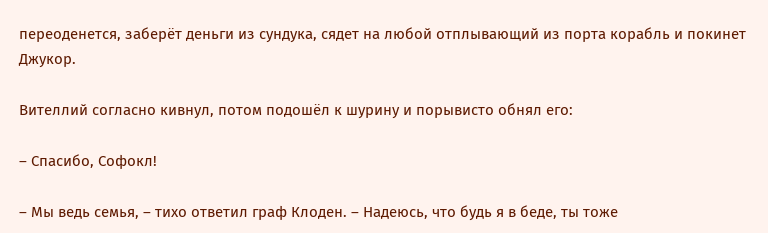переоденется, заберёт деньги из сундука, сядет на любой отплывающий из порта корабль и покинет Джукор.

Вителлий согласно кивнул, потом подошёл к шурину и порывисто обнял его:

– Спасибо, Софокл!

– Мы ведь семья, – тихо ответил граф Клоден. – Надеюсь, что будь я в беде, ты тоже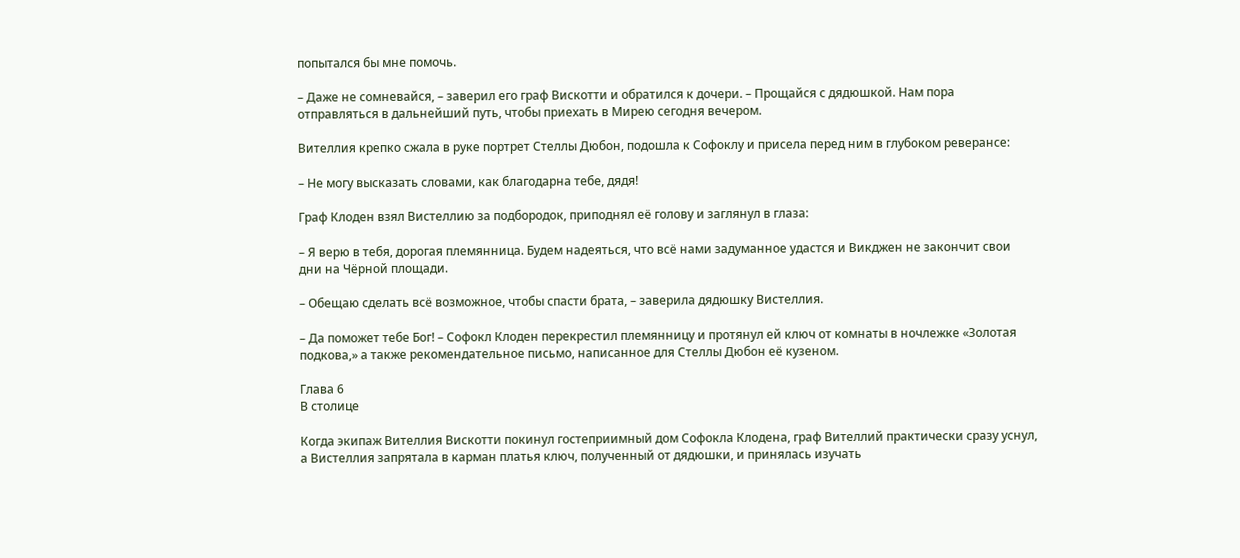попытался бы мне помочь.

– Даже не сомневайся, – заверил его граф Вискотти и обратился к дочери. – Прощайся с дядюшкой. Нам пора отправляться в дальнейший путь, чтобы приехать в Мирею сегодня вечером.

Вителлия крепко сжала в руке портрет Стеллы Дюбон, подошла к Софоклу и присела перед ним в глубоком реверансе:

– Не могу высказать словами, как благодарна тебе, дядя!

Граф Клоден взял Вистеллию за подбородок, приподнял её голову и заглянул в глаза:

– Я верю в тебя, дорогая племянница. Будем надеяться, что всё нами задуманное удастся и Викджен не закончит свои дни на Чёрной площади.

– Обещаю сделать всё возможное, чтобы спасти брата, – заверила дядюшку Вистеллия.

– Да поможет тебе Бог! – Софокл Клоден перекрестил племянницу и протянул ей ключ от комнаты в ночлежке «Золотая подкова,» а также рекомендательное письмо, написанное для Стеллы Дюбон её кузеном.

Глава 6
В столице

Когда экипаж Вителлия Вискотти покинул гостеприимный дом Софокла Клодена, граф Вителлий практически сразу уснул, а Вистеллия запрятала в карман платья ключ, полученный от дядюшки, и принялась изучать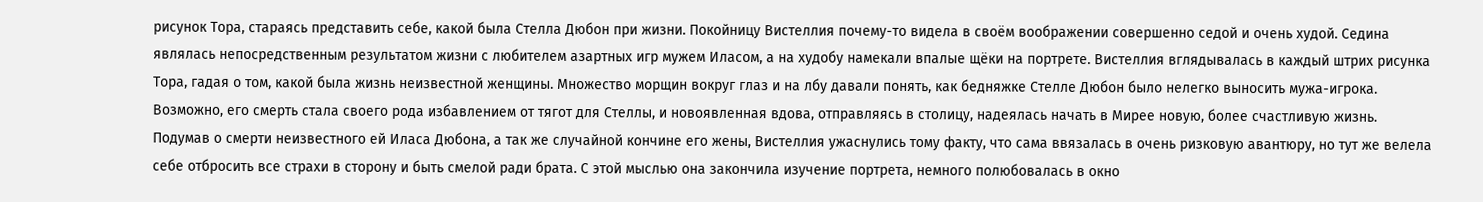рисунок Тора, стараясь представить себе, какой была Стелла Дюбон при жизни. Покойницу Вистеллия почему-то видела в своём воображении совершенно седой и очень худой. Седина являлась непосредственным результатом жизни с любителем азартных игр мужем Иласом, а на худобу намекали впалые щёки на портрете. Вистеллия вглядывалась в каждый штрих рисунка Тора, гадая о том, какой была жизнь неизвестной женщины. Множество морщин вокруг глаз и на лбу давали понять, как бедняжке Стелле Дюбон было нелегко выносить мужа-игрока. Возможно, его смерть стала своего рода избавлением от тягот для Стеллы, и новоявленная вдова, отправляясь в столицу, надеялась начать в Мирее новую, более счастливую жизнь. Подумав о смерти неизвестного ей Иласа Дюбона, а так же случайной кончине его жены, Вистеллия ужаснулись тому факту, что сама ввязалась в очень ризковую авантюру, но тут же велела себе отбросить все страхи в сторону и быть смелой ради брата. С этой мыслью она закончила изучение портрета, немного полюбовалась в окно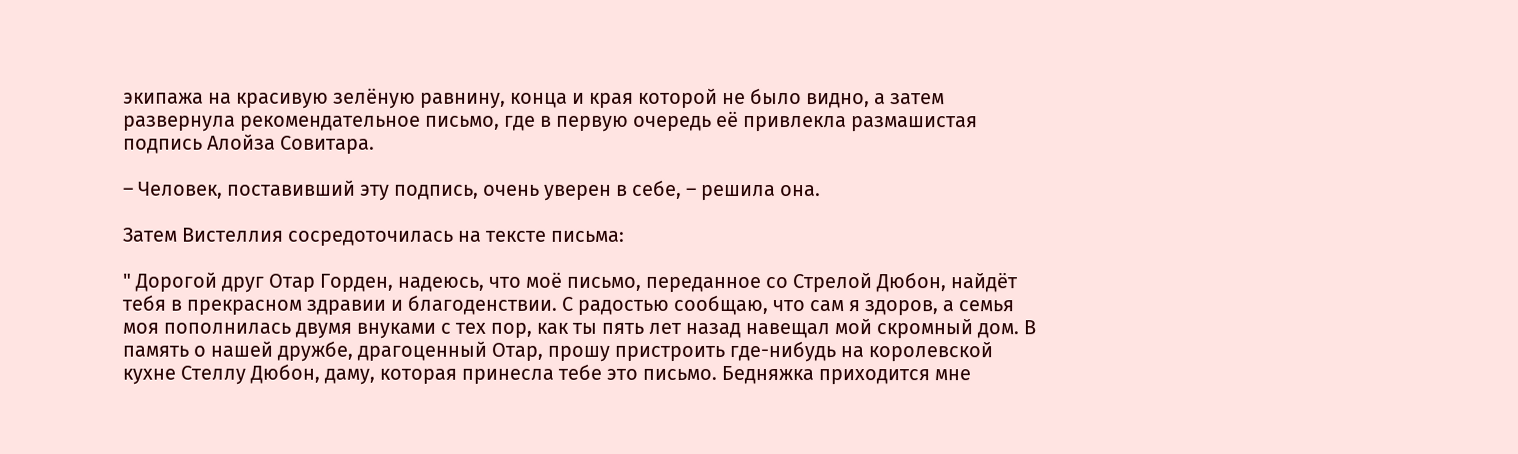экипажа на красивую зелёную равнину, конца и края которой не было видно, а затем развернула рекомендательное письмо, где в первую очередь её привлекла размашистая подпись Алойза Совитара.

– Человек, поставивший эту подпись, очень уверен в себе, – решила она.

Затем Вистеллия сосредоточилась на тексте письма:

" Дорогой друг Отар Горден, надеюсь, что моё письмо, переданное со Стрелой Дюбон, найдёт тебя в прекрасном здравии и благоденствии. С радостью сообщаю, что сам я здоров, а семья моя пополнилась двумя внуками с тех пор, как ты пять лет назад навещал мой скромный дом. В память о нашей дружбе, драгоценный Отар, прошу пристроить где-нибудь на королевской кухне Стеллу Дюбон, даму, которая принесла тебе это письмо. Бедняжка приходится мне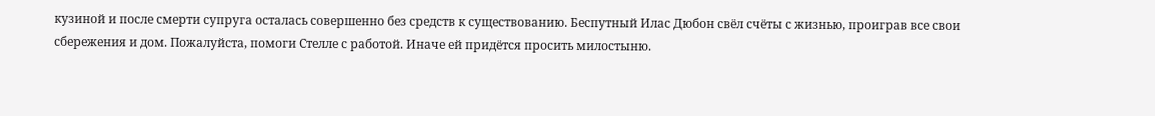кузиной и после смерти супруга осталась совершенно без средств к существованию. Беспутный Илас Дюбон свёл счёты с жизнью, проиграв все свои сбережения и дом. Пожалуйста, помоги Стелле с работой. Иначе ей придётся просить милостыню.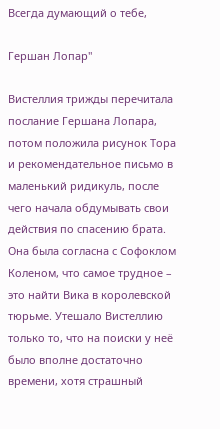Всегда думающий о тебе,

Гершан Лопар"

Вистеллия трижды перечитала послание Гершана Лопара, потом положила рисунок Тора и рекомендательное письмо в маленький ридикуль, после чего начала обдумывать свои действия по спасению брата. Она была согласна с Софоклом Коленом, что самое трудное – это найти Вика в королевской тюрьме. Утешало Вистеллию только то, что на поиски у неё было вполне достаточно времени, хотя страшный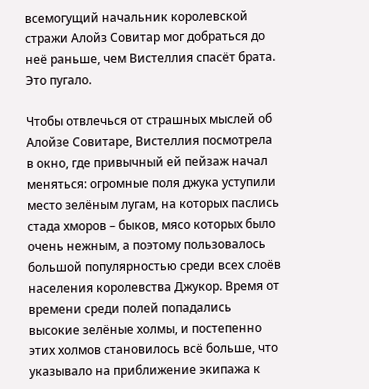всемогущий начальник королевской стражи Алойз Совитар мог добраться до неё раньше, чем Вистеллия спасёт брата. Это пугало.

Чтобы отвлечься от страшных мыслей об Алойзе Совитаре, Вистеллия посмотрела в окно, где привычный ей пейзаж начал меняться: огромные поля джука уступили место зелёным лугам, на которых паслись стада хморов – быков, мясо которых было очень нежным, а поэтому пользовалось большой популярностью среди всех слоёв населения королевства Джукор. Время от времени среди полей попадались высокие зелёные холмы, и постепенно этих холмов становилось всё больше, что указывало на приближение экипажа к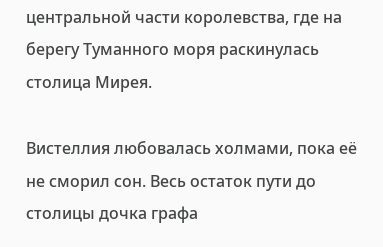центральной части королевства, где на берегу Туманного моря раскинулась столица Мирея.

Вистеллия любовалась холмами, пока её не сморил сон. Весь остаток пути до столицы дочка графа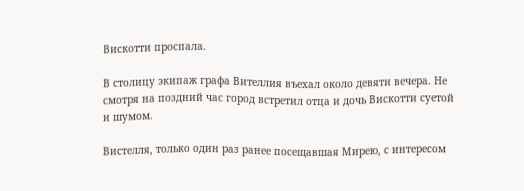Вискотти проспала.

В столицу экипаж графа Вителлия въехал около девяти вечера. Не смотря на поздний час город встретил отца и дочь Вискотти суетой и шумом.

Вистелля, только один раз ранее посещавшая Мирею, с интересом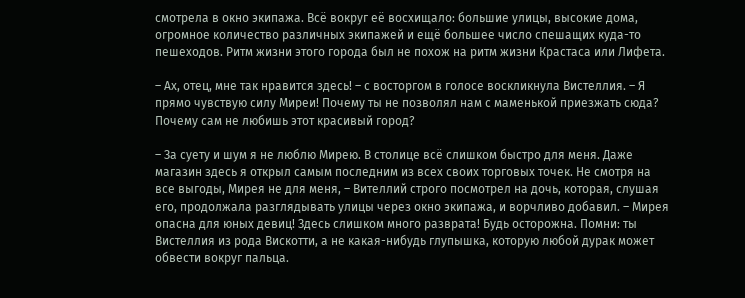смотрела в окно экипажа. Всё вокруг её восхищало: большие улицы, высокие дома, огромное количество различных экипажей и ещё большее число спешащих куда-то пешеходов. Ритм жизни этого города был не похож на ритм жизни Крастаса или Лифета.

– Ах, отец, мне так нравится здесь! – с восторгом в голосе воскликнула Вистеллия. – Я прямо чувствую силу Миреи! Почему ты не позволял нам с маменькой приезжать сюда? Почему сам не любишь этот красивый город?

– За суету и шум я не люблю Мирею. В столице всё слишком быстро для меня. Даже магазин здесь я открыл самым последним из всех своих торговых точек. Не смотря на все выгоды, Мирея не для меня, – Вителлий строго посмотрел на дочь, которая, слушая его, продолжала разглядывать улицы через окно экипажа, и ворчливо добавил. – Мирея опасна для юных девиц! Здесь слишком много разврата! Будь осторожна. Помни: ты Вистеллия из рода Вискотти, а не какая-нибудь глупышка, которую любой дурак может обвести вокруг пальца.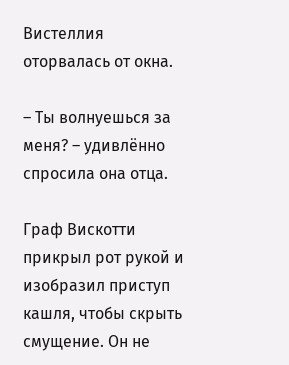Вистеллия оторвалась от окна.

– Ты волнуешься за меня? – удивлённо спросила она отца.

Граф Вискотти прикрыл рот рукой и изобразил приступ кашля, чтобы скрыть смущение. Он не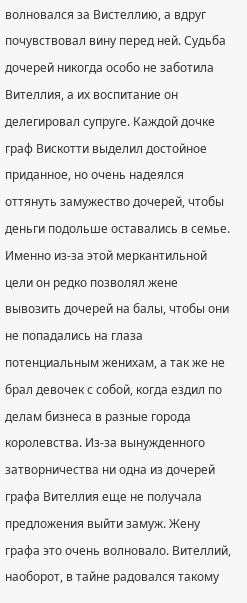волновался за Вистеллию, а вдруг почувствовал вину перед ней. Судьба дочерей никогда особо не заботила Вителлия, а их воспитание он делегировал супруге. Каждой дочке граф Вискотти выделил достойное приданное, но очень надеялся оттянуть замужество дочерей, чтобы деньги подольше оставались в семье. Именно из-за этой меркантильной цели он редко позволял жене вывозить дочерей на балы, чтобы они не попадались на глаза потенциальным женихам, а так же не брал девочек с собой, когда ездил по делам бизнеса в разные города королевства. Из-за вынужденного затворничества ни одна из дочерей графа Вителлия еще не получала предложения выйти замуж. Жену графа это очень волновало. Вителлий, наоборот, в тайне радовался такому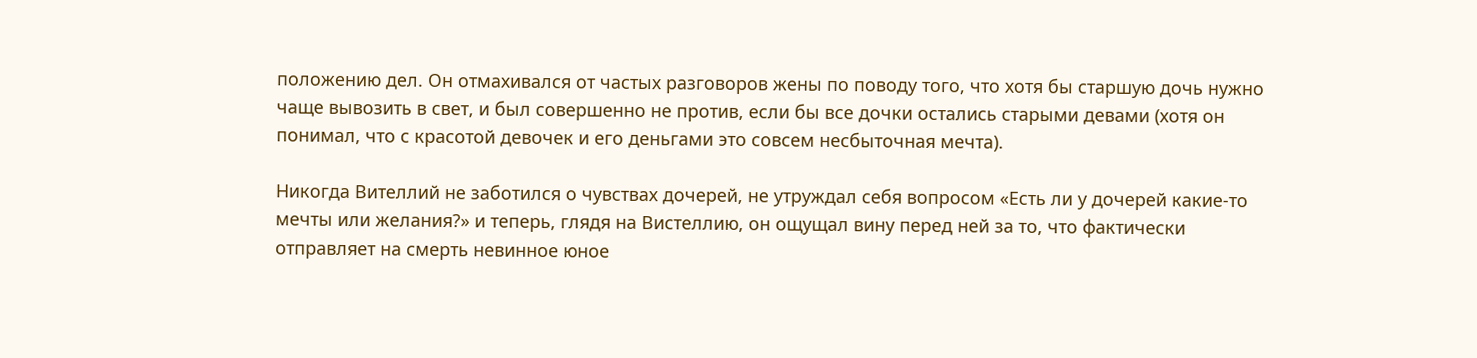положению дел. Он отмахивался от частых разговоров жены по поводу того, что хотя бы старшую дочь нужно чаще вывозить в свет, и был совершенно не против, если бы все дочки остались старыми девами (хотя он понимал, что с красотой девочек и его деньгами это совсем несбыточная мечта).

Никогда Вителлий не заботился о чувствах дочерей, не утруждал себя вопросом «Есть ли у дочерей какие-то мечты или желания?» и теперь, глядя на Вистеллию, он ощущал вину перед ней за то, что фактически отправляет на смерть невинное юное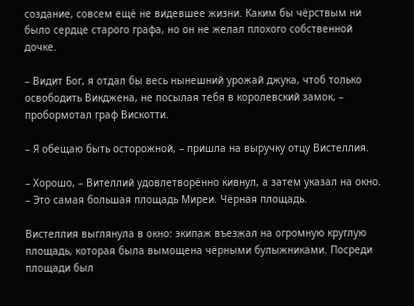создание, совсем ещё не видевшее жизни. Каким бы чёрствым ни было сердце старого графа, но он не желал плохого собственной дочке.

– Видит Бог, я отдал бы весь нынешний урожай джука, чтоб только освободить Викджена, не посылая тебя в королевский замок, – пробормотал граф Вискотти.

– Я обещаю быть осторожной, – пришла на выручку отцу Вистеллия.

– Хорошо, – Вителлий удовлетворённо кивнул, а затем указал на окно. – Это самая большая площадь Миреи. Чёрная площадь.

Вистеллия выглянула в окно: экипаж въезжал на огромную круглую площадь, которая была вымощена чёрными булыжниками. Посреди площади был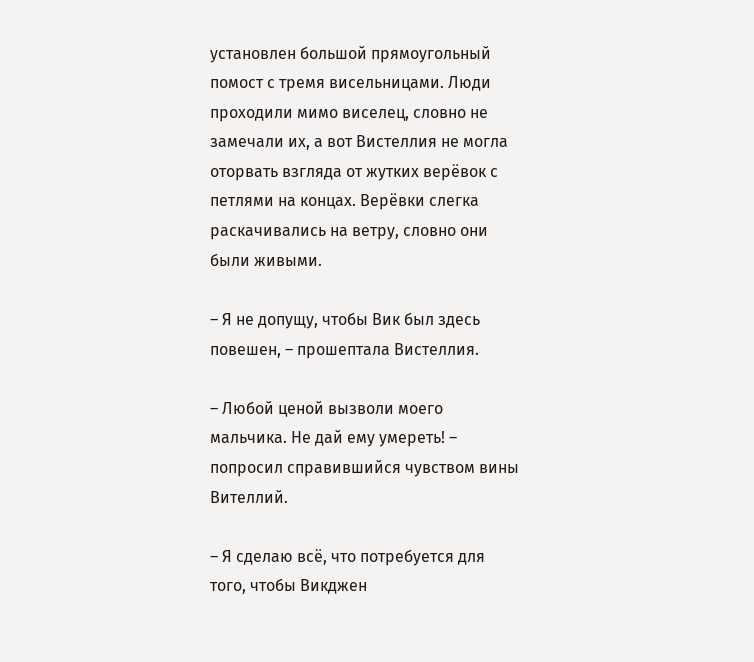установлен большой прямоугольный помост с тремя висельницами. Люди проходили мимо виселец, словно не замечали их, а вот Вистеллия не могла оторвать взгляда от жутких верёвок с петлями на концах. Верёвки слегка раскачивались на ветру, словно они были живыми.

– Я не допущу, чтобы Вик был здесь повешен, – прошептала Вистеллия.

– Любой ценой вызволи моего мальчика. Не дай ему умереть! – попросил справившийся чувством вины Вителлий.

– Я сделаю всё, что потребуется для того, чтобы Викджен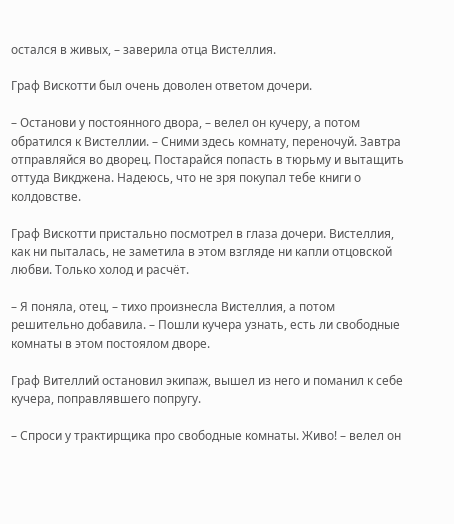остался в живых, – заверила отца Вистеллия.

Граф Вискотти был очень доволен ответом дочери.

– Останови у постоянного двора, – велел он кучеру, а потом обратился к Вистеллии. – Сними здесь комнату, переночуй. Завтра отправляйся во дворец. Постарайся попасть в тюрьму и вытащить оттуда Викджена. Надеюсь, что не зря покупал тебе книги о колдовстве.

Граф Вискотти пристально посмотрел в глаза дочери. Вистеллия, как ни пыталась, не заметила в этом взгляде ни капли отцовской любви. Только холод и расчёт.

– Я поняла, отец, – тихо произнесла Вистеллия, а потом решительно добавила. – Пошли кучера узнать, есть ли свободные комнаты в этом постоялом дворе.

Граф Вителлий остановил экипаж, вышел из него и поманил к себе кучера, поправлявшего попругу.

– Спроси у трактирщика про свободные комнаты. Живо! – велел он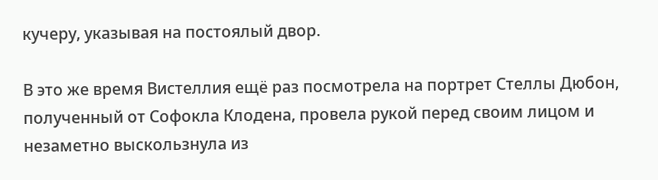кучеру, указывая на постоялый двор.

В это же время Вистеллия ещё раз посмотрела на портрет Стеллы Дюбон, полученный от Софокла Клодена, провела рукой перед своим лицом и незаметно выскользнула из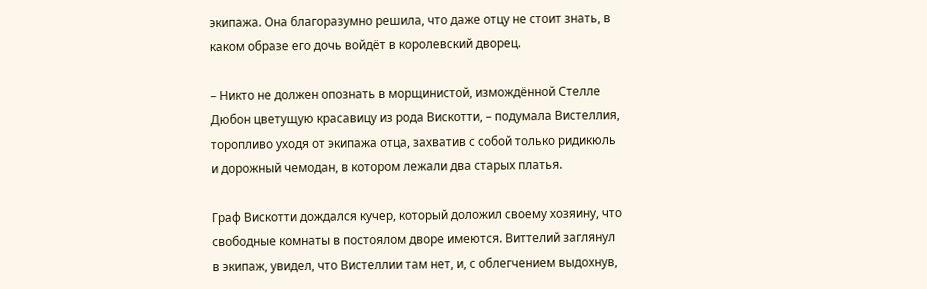экипажа. Она благоразумно решила, что даже отцу не стоит знать, в каком образе его дочь войдёт в королевский дворец.

– Никто не должен опознать в морщинистой, измождённой Стелле Дюбон цветущую красавицу из рода Вискотти, – подумала Вистеллия, торопливо уходя от экипажа отца, захватив с собой только ридикюль и дорожный чемодан, в котором лежали два старых платья.

Граф Вискотти дождался кучер, который доложил своему хозяину, что свободные комнаты в постоялом дворе имеются. Виттелий заглянул в экипаж, увидел, что Вистеллии там нет, и, с облегчением выдохнув,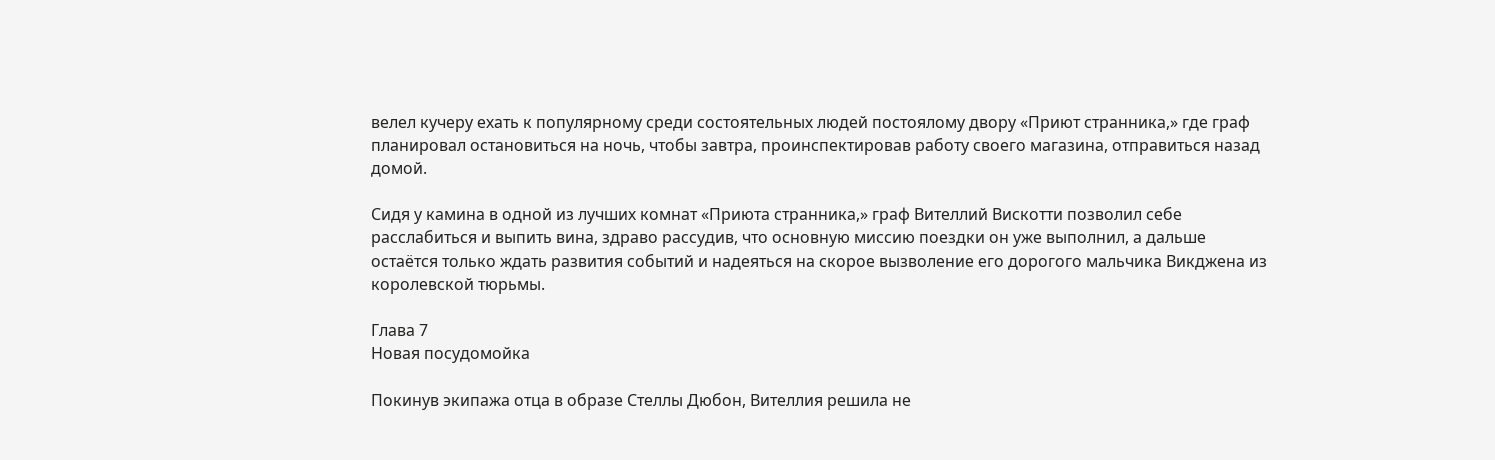велел кучеру ехать к популярному среди состоятельных людей постоялому двору «Приют странника,» где граф планировал остановиться на ночь, чтобы завтра, проинспектировав работу своего магазина, отправиться назад домой.

Сидя у камина в одной из лучших комнат «Приюта странника,» граф Вителлий Вискотти позволил себе расслабиться и выпить вина, здраво рассудив, что основную миссию поездки он уже выполнил, а дальше остаётся только ждать развития событий и надеяться на скорое вызволение его дорогого мальчика Викджена из королевской тюрьмы.

Глава 7
Новая посудомойка

Покинув экипажа отца в образе Стеллы Дюбон, Вителлия решила не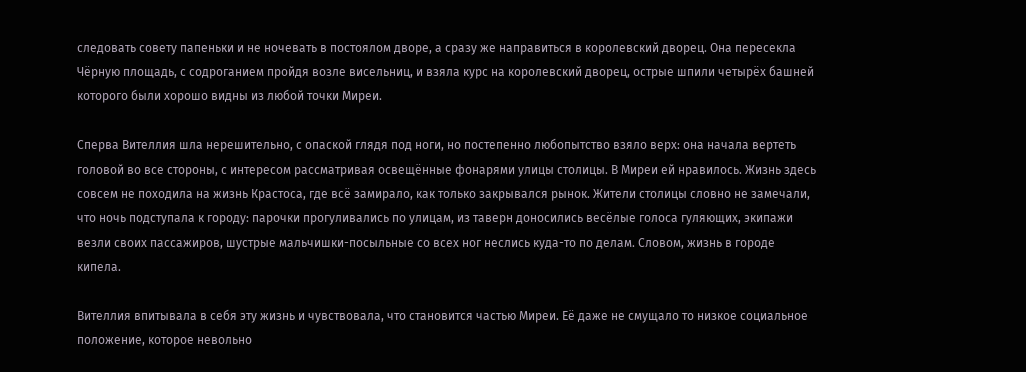следовать совету папеньки и не ночевать в постоялом дворе, а сразу же направиться в королевский дворец. Она пересекла Чёрную площадь, с содроганием пройдя возле висельниц, и взяла курс на королевский дворец, острые шпили четырёх башней которого были хорошо видны из любой точки Миреи.

Сперва Вителлия шла нерешительно, с опаской глядя под ноги, но постепенно любопытство взяло верх: она начала вертеть головой во все стороны, с интересом рассматривая освещённые фонарями улицы столицы. В Миреи ей нравилось. Жизнь здесь совсем не походила на жизнь Крастоса, где всё замирало, как только закрывался рынок. Жители столицы словно не замечали, что ночь подступала к городу: парочки прогуливались по улицам, из таверн доносились весёлые голоса гуляющих, экипажи везли своих пассажиров, шустрые мальчишки-посыльные со всех ног неслись куда-то по делам. Словом, жизнь в городе кипела.

Вителлия впитывала в себя эту жизнь и чувствовала, что становится частью Миреи. Её даже не смущало то низкое социальное положение, которое невольно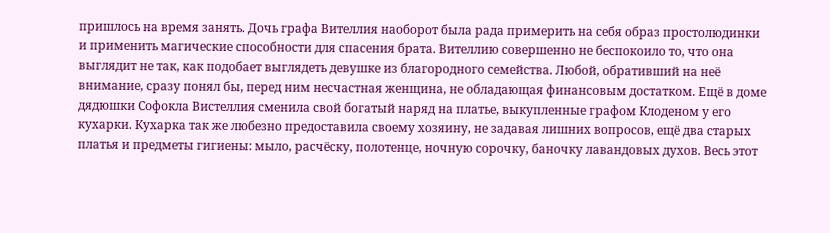пришлось на время занять. Дочь графа Вителлия наоборот была рада примерить на себя образ простолюдинки и применить магические способности для спасения брата. Вителлию совершенно не беспокоило то, что она выглядит не так, как подобает выглядеть девушке из благородного семейства. Любой, обративший на неё внимание, сразу понял бы, перед ним несчастная женщина, не обладающая финансовым достатком. Ещё в доме дядюшки Софокла Вистеллия сменила свой богатый наряд на платье, выкупленные графом Клоденом у его кухарки. Кухарка так же любезно предоставила своему хозяину, не задавая лишних вопросов, ещё два старых платья и предметы гигиены: мыло, расчёску, полотенце, ночную сорочку, баночку лавандовых духов. Весь этот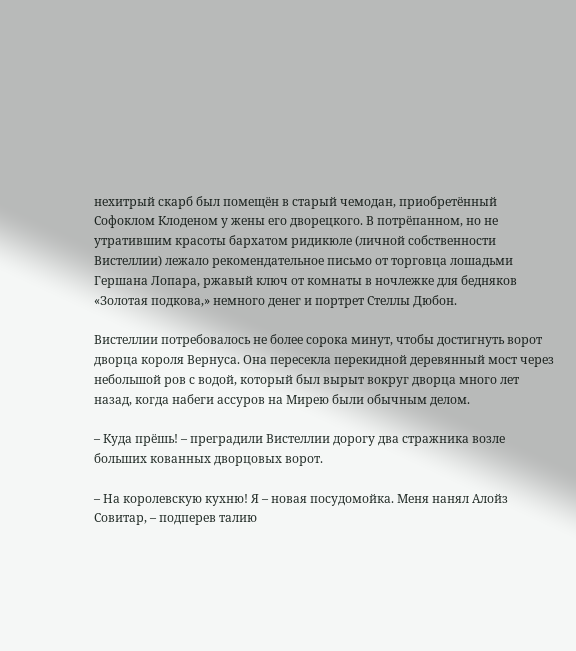нехитрый скарб был помещён в старый чемодан, приобретённый Софоклом Клоденом у жены его дворецкого. В потрёпанном, но не утратившим красоты бархатом ридикюле (личной собственности Вистеллии) лежало рекомендательное письмо от торговца лошадьми Гершана Лопара, ржавый ключ от комнаты в ночлежке для бедняков «Золотая подкова,» немного денег и портрет Стеллы Дюбон.

Вистеллии потребовалось не более сорока минут, чтобы достигнуть ворот дворца короля Вернуса. Она пересекла перекидной деревянный мост через небольшой ров с водой, который был вырыт вокруг дворца много лет назад, когда набеги ассуров на Мирею были обычным делом.

– Куда прёшь! – преградили Вистеллии дорогу два стражника возле больших кованных дворцовых ворот.

– На королевскую кухню! Я – новая посудомойка. Меня нанял Алойз Совитар, – подперев талию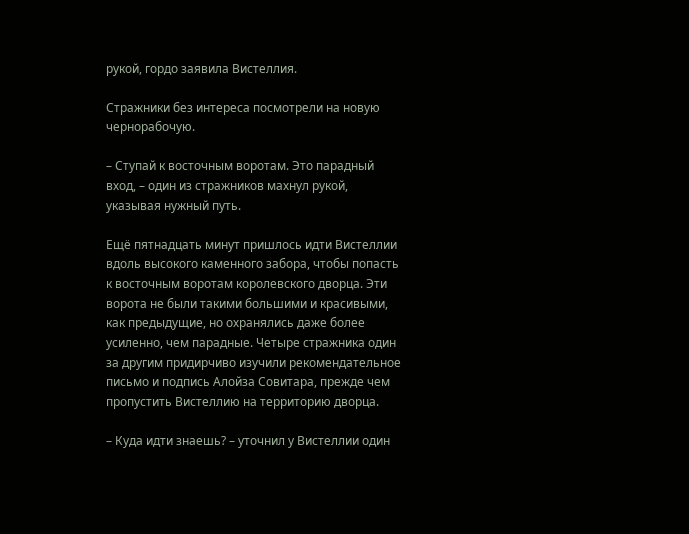рукой, гордо заявила Вистеллия.

Стражники без интереса посмотрели на новую чернорабочую.

– Ступай к восточным воротам. Это парадный вход, – один из стражников махнул рукой, указывая нужный путь.

Ещё пятнадцать минут пришлось идти Вистеллии вдоль высокого каменного забора, чтобы попасть к восточным воротам королевского дворца. Эти ворота не были такими большими и красивыми, как предыдущие, но охранялись даже более усиленно, чем парадные. Четыре стражника один за другим придирчиво изучили рекомендательное письмо и подпись Алойза Совитара, прежде чем пропустить Вистеллию на территорию дворца.

– Куда идти знаешь? – уточнил у Вистеллии один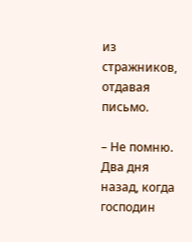из стражников, отдавая письмо.

– Не помню. Два дня назад, когда господин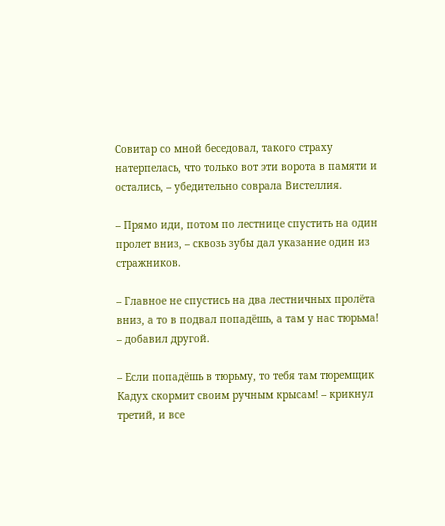Совитар со мной беседовал, такого страху натерпелась, что только вот эти ворота в памяти и остались, – убедительно соврала Вистеллия.

– Прямо иди, потом по лестнице спустить на один пролет вниз, – сквозь зубы дал указание один из стражников.

– Главное не спустись на два лестничных пролёта вниз, а то в подвал попадёшь, а там у нас тюрьма! – добавил другой.

– Если попадёшь в тюрьму, то тебя там тюремщик Кадух скормит своим ручным крысам! – крикнул третий, и все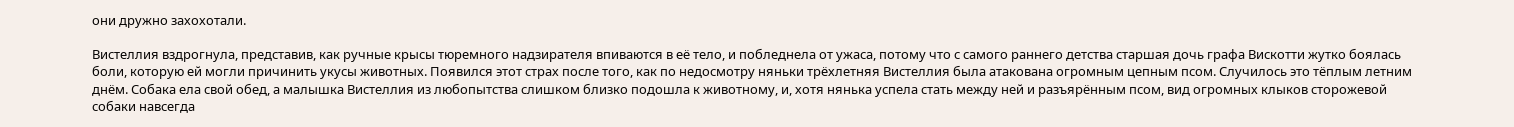они дружно захохотали.

Вистеллия вздрогнула, представив, как ручные крысы тюремного надзирателя впиваются в её тело, и побледнела от ужаса, потому что с самого раннего детства старшая дочь графа Вискотти жутко боялась боли, которую ей могли причинить укусы животных. Появился этот страх после того, как по недосмотру няньки трёхлетняя Вистеллия была атакована огромным цепным псом. Случилось это тёплым летним днём. Собака ела свой обед, а малышка Вистеллия из любопытства слишком близко подошла к животному, и, хотя нянька успела стать между ней и разъярённым псом, вид огромных клыков сторожевой собаки навсегда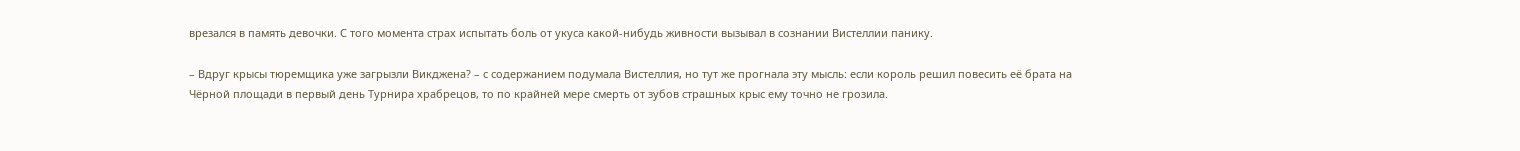врезался в память девочки. С того момента страх испытать боль от укуса какой-нибудь живности вызывал в сознании Вистеллии панику.

– Вдруг крысы тюремщика уже загрызли Викджена? – с содержанием подумала Вистеллия, но тут же прогнала эту мысль: если король решил повесить её брата на Чёрной площади в первый день Турнира храбрецов, то по крайней мере смерть от зубов страшных крыс ему точно не грозила.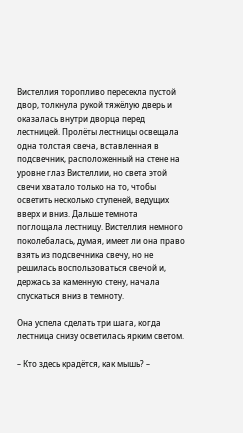Вистеллия торопливо пересекла пустой двор, толкнула рукой тяжёлую дверь и оказалась внутри дворца перед лестницей. Пролёты лестницы освещала одна толстая свеча, вставленная в подсвечник, расположенный на стене на уровне глаз Вистеллии, но света этой свечи хватало только на то, чтобы осветить несколько ступеней, ведущих вверх и вниз. Дальше темнота поглощала лестницу. Вистеллия немного поколебалась, думая, имеет ли она право взять из подсвечника свечу, но не решилась воспользоваться свечой и, держась за каменную стену, начала спускаться вниз в темноту.

Она успела сделать три шага, когда лестница снизу осветилась ярким светом.

– Кто здесь крадётся, как мышь? –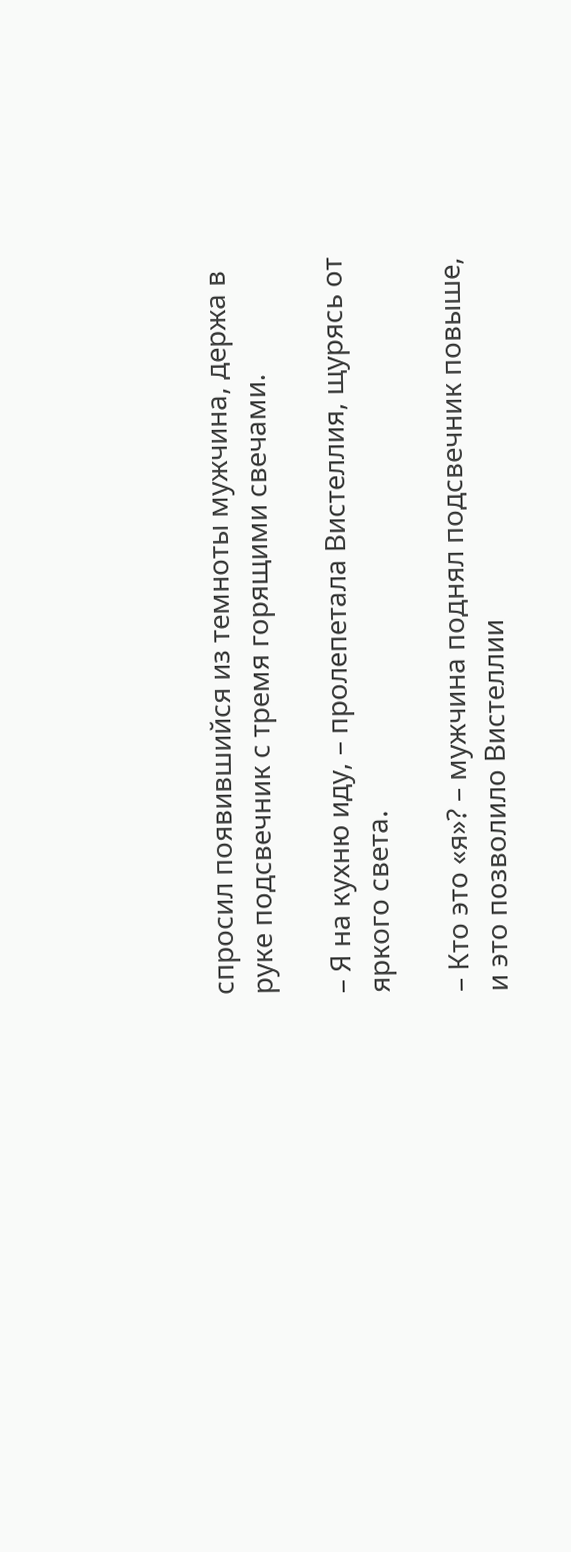спросил появившийся из темноты мужчина, держа в руке подсвечник с тремя горящими свечами.

– Я на кухню иду, – пролепетала Вистеллия, щурясь от яркого света.

– Кто это «я»? – мужчина поднял подсвечник повыше, и это позволило Вистеллии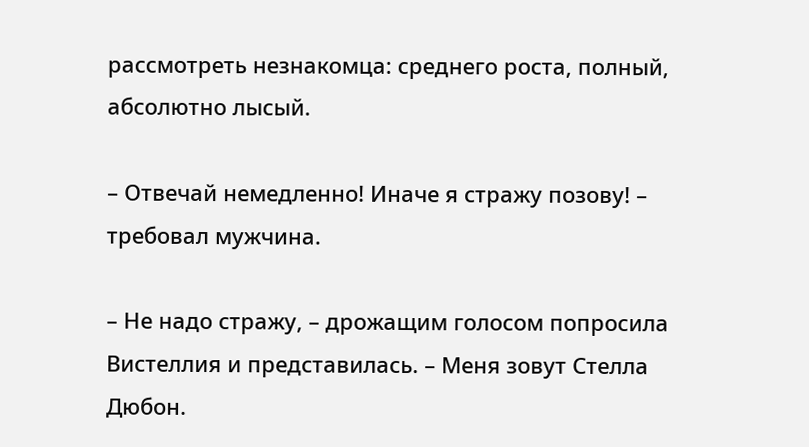рассмотреть незнакомца: среднего роста, полный, абсолютно лысый.

– Отвечай немедленно! Иначе я стражу позову! – требовал мужчина.

– Не надо стражу, – дрожащим голосом попросила Вистеллия и представилась. – Меня зовут Стелла Дюбон.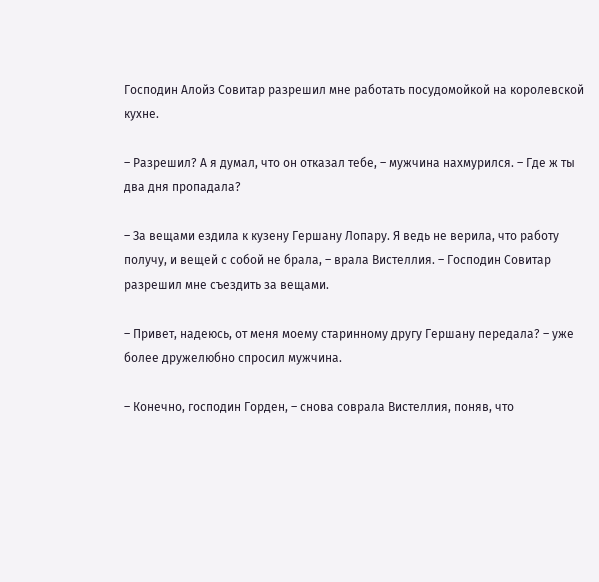Господин Алойз Совитар разрешил мне работать посудомойкой на королевской кухне.

– Разрешил? А я думал, что он отказал тебе, – мужчина нахмурился. – Где ж ты два дня пропадала?

– За вещами ездила к кузену Гершану Лопару. Я ведь не верила, что работу получу, и вещей с собой не брала, – врала Вистеллия. – Господин Совитар разрешил мне съездить за вещами.

– Привет, надеюсь, от меня моему старинному другу Гершану передала? – уже более дружелюбно спросил мужчина.

– Конечно, господин Горден, – снова соврала Вистеллия, поняв, что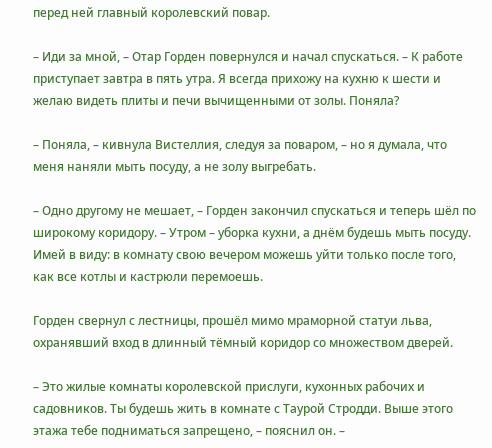перед ней главный королевский повар.

– Иди за мной, – Отар Горден повернулся и начал спускаться. – К работе приступает завтра в пять утра. Я всегда прихожу на кухню к шести и желаю видеть плиты и печи вычищенными от золы. Поняла?

– Поняла, – кивнула Вистеллия, следуя за поваром, – но я думала, что меня наняли мыть посуду, а не золу выгребать.

– Одно другому не мешает, – Горден закончил спускаться и теперь шёл по широкому коридору. – Утром – уборка кухни, а днём будешь мыть посуду. Имей в виду: в комнату свою вечером можешь уйти только после того, как все котлы и кастрюли перемоешь.

Горден свернул с лестницы, прошёл мимо мраморной статуи льва, охранявший вход в длинный тёмный коридор со множеством дверей.

– Это жилые комнаты королевской прислуги, кухонных рабочих и садовников. Ты будешь жить в комнате с Таурой Стродди. Выше этого этажа тебе подниматься запрещено, – пояснил он. –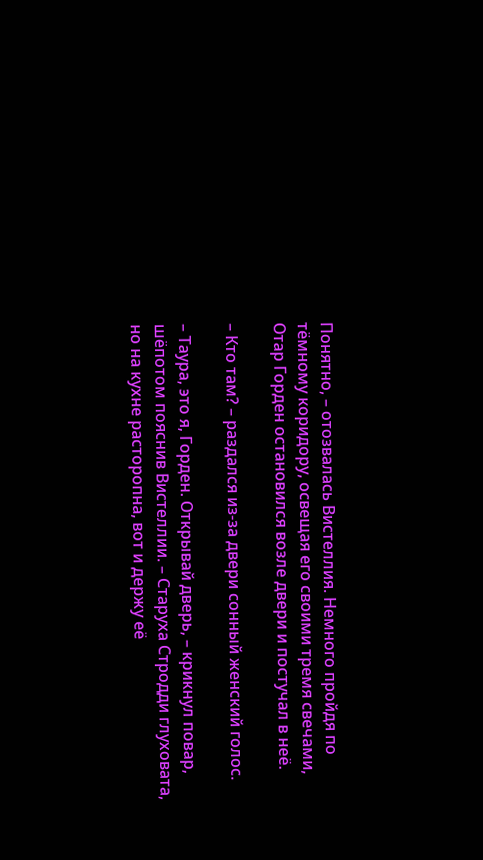Понятно, – отозвалась Вистеллия. Немного пройдя по тёмному коридору, освещая его своими тремя свечами, Отар Горден остановился возле двери и постучал в неё.

– Кто там? – раздался из-за двери сонный женский голос.

– Таура, это я, Горден. Открывай дверь, – крикнул повар, шёпотом пояснив Вистеллии. – Старуха Стродди глуховата, но на кухне расторопна, вот и держу её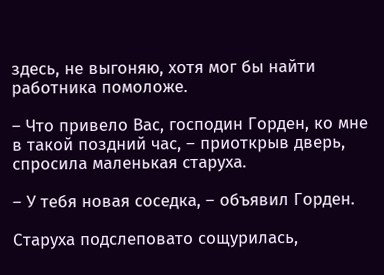здесь, не выгоняю, хотя мог бы найти работника помоложе.

– Что привело Вас, господин Горден, ко мне в такой поздний час, – приоткрыв дверь, спросила маленькая старуха.

– У тебя новая соседка, – объявил Горден.

Старуха подслеповато сощурилась,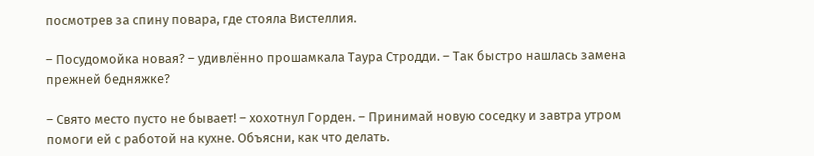посмотрев за спину повара, где стояла Вистеллия.

– Посудомойка новая? – удивлённо прошамкала Таура Стродди. – Так быстро нашлась замена прежней бедняжке?

– Свято место пусто не бывает! – хохотнул Горден. – Принимай новую соседку и завтра утром помоги ей с работой на кухне. Объясни, как что делать.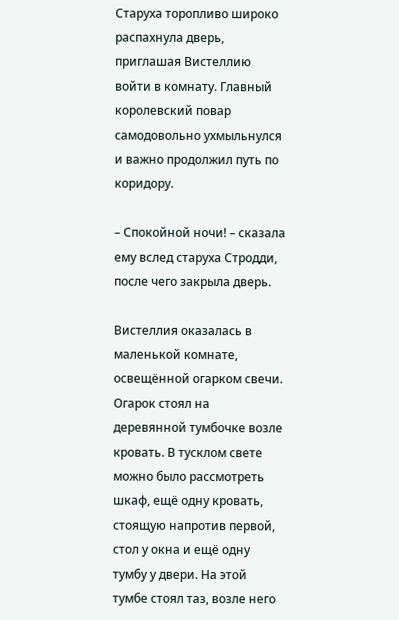Старуха торопливо широко распахнула дверь, приглашая Вистеллию войти в комнату. Главный королевский повар самодовольно ухмыльнулся и важно продолжил путь по коридору.

– Спокойной ночи! – сказала ему вслед старуха Стродди, после чего закрыла дверь.

Вистеллия оказалась в маленькой комнате, освещённой огарком свечи. Огарок стоял на деревянной тумбочке возле кровать. В тусклом свете можно было рассмотреть шкаф, ещё одну кровать, стоящую напротив первой, стол у окна и ещё одну тумбу у двери. На этой тумбе стоял таз, возле него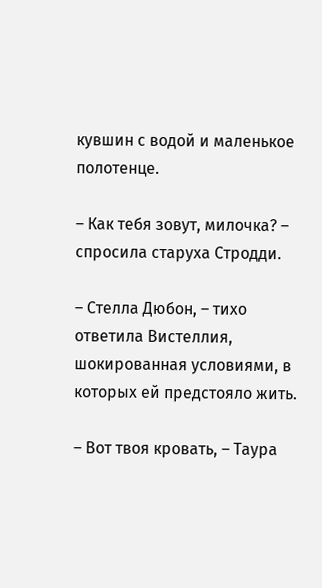кувшин с водой и маленькое полотенце.

– Как тебя зовут, милочка? – спросила старуха Стродди.

– Стелла Дюбон, – тихо ответила Вистеллия, шокированная условиями, в которых ей предстояло жить.

– Вот твоя кровать, – Таура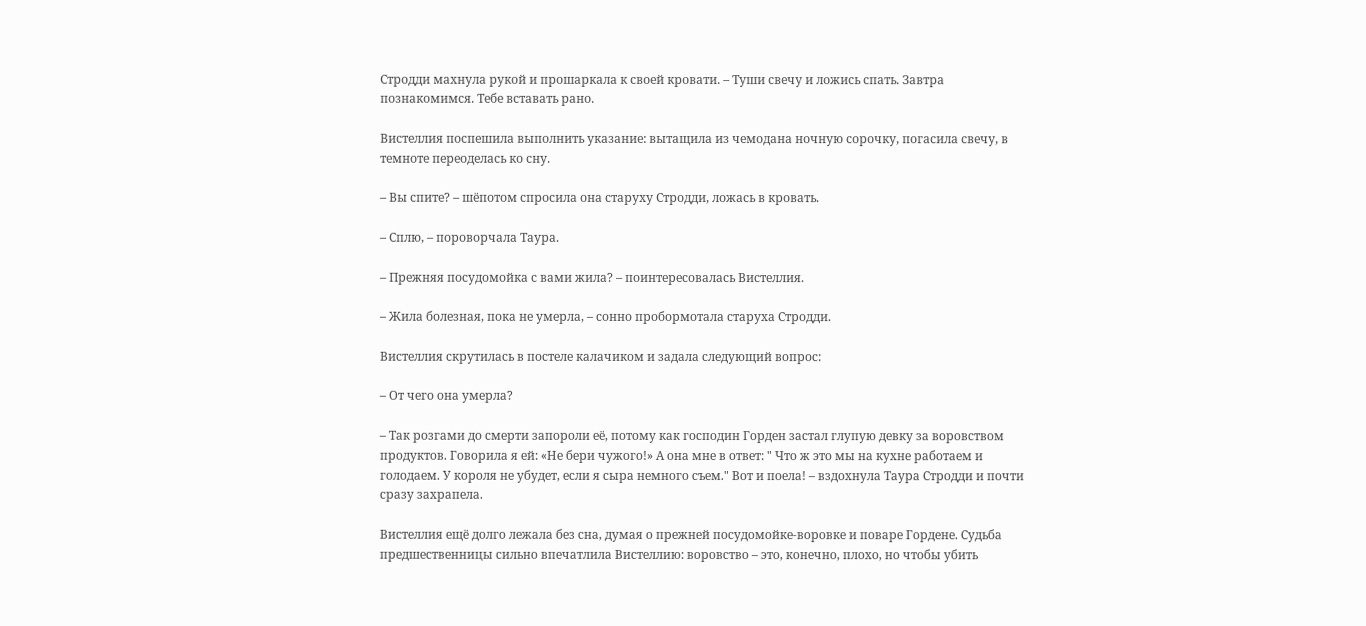Стродди махнула рукой и прошаркала к своей кровати. – Туши свечу и ложись спать. Завтра познакомимся. Тебе вставать рано.

Вистеллия поспешила выполнить указание: вытащила из чемодана ночную сорочку, погасила свечу, в темноте переоделась ко сну.

– Вы спите? – шёпотом спросила она старуху Стродди, ложась в кровать.

– Сплю, – пороворчала Таура.

– Прежняя посудомойка с вами жила? – поинтересовалась Вистеллия.

– Жила болезная, пока не умерла, – сонно пробормотала старуха Стродди.

Вистеллия скрутилась в постеле калачиком и задала следующий вопрос:

– От чего она умерла?

– Так розгами до смерти запороли её, потому как господин Горден застал глупую девку за воровством продуктов. Говорила я ей: «Не бери чужого!» А она мне в ответ: " Что ж это мы на кухне работаем и голодаем. У короля не убудет, если я сыра немного съем." Вот и поела! – вздохнула Таура Стродди и почти сразу захрапела.

Вистеллия ещё долго лежала без сна, думая о прежней посудомойке-воровке и поваре Гордене. Судьба предшественницы сильно впечатлила Вистеллию: воровство – это, конечно, плохо, но чтобы убить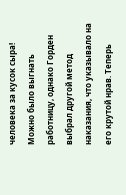человека за кусок сыра! Можно было выгнать работницу, однако Горден выбрал другой метод наказания, что указывало на его крутой нрав. Теперь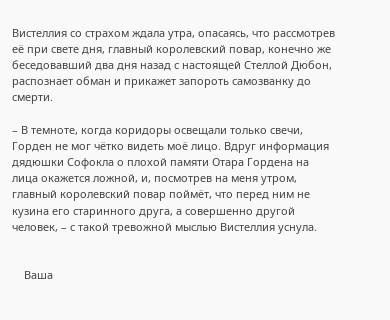Вистеллия со страхом ждала утра, опасаясь, что рассмотрев её при свете дня, главный королевский повар, конечно же беседовавший два дня назад с настоящей Стеллой Дюбон, распознает обман и прикажет запороть самозванку до смерти.

– В темноте, когда коридоры освещали только свечи, Горден не мог чётко видеть моё лицо. Вдруг информация дядюшки Софокла о плохой памяти Отара Гордена на лица окажется ложной, и, посмотрев на меня утром, главный королевский повар поймёт, что перед ним не кузина его старинного друга, а совершенно другой человек, – с такой тревожной мыслью Вистеллия уснула.


    Ваша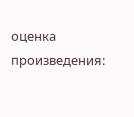оценка произведения: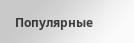Популярные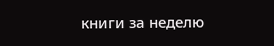книги за неделю